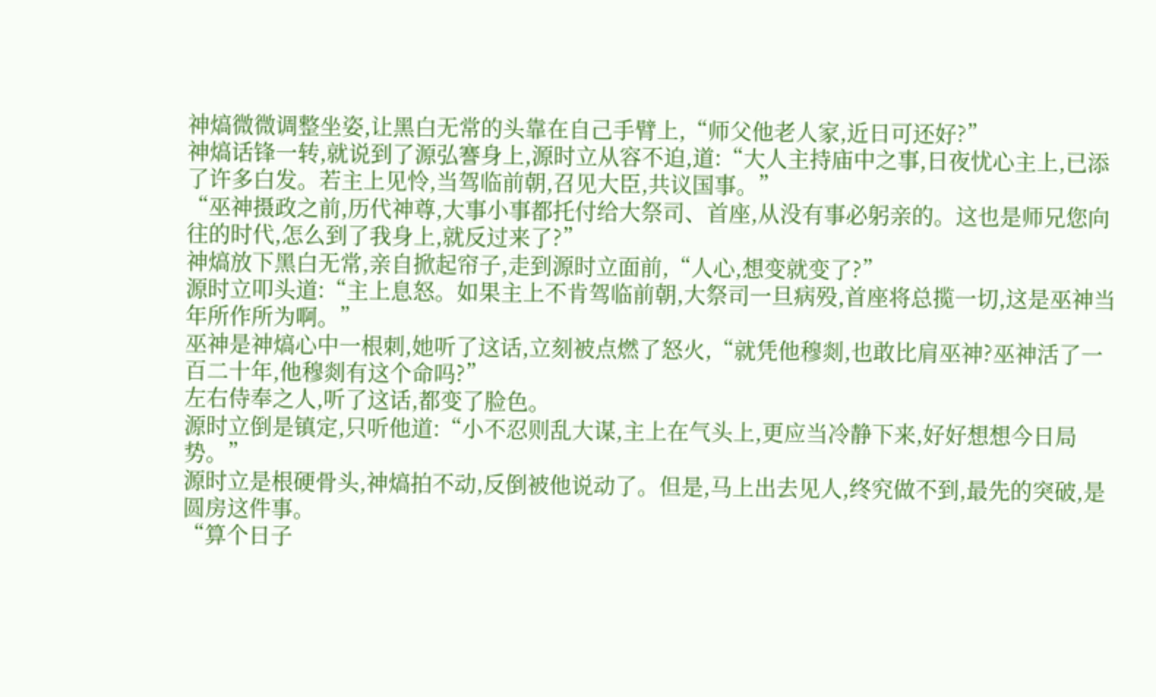神熇微微调整坐姿,让黑白无常的头靠在自己手臂上,“师父他老人家,近日可还好?”
神熇话锋一转,就说到了源弘謇身上,源时立从容不迫,道:“大人主持庙中之事,日夜忧心主上,已添了许多白发。若主上见怜,当驾临前朝,召见大臣,共议国事。”
“巫神摄政之前,历代神尊,大事小事都托付给大祭司、首座,从没有事必躬亲的。这也是师兄您向往的时代,怎么到了我身上,就反过来了?”
神熇放下黑白无常,亲自掀起帘子,走到源时立面前,“人心,想变就变了?”
源时立叩头道:“主上息怒。如果主上不肯驾临前朝,大祭司一旦病殁,首座将总揽一切,这是巫神当年所作所为啊。”
巫神是神熇心中一根刺,她听了这话,立刻被点燃了怒火,“就凭他穆剡,也敢比肩巫神?巫神活了一百二十年,他穆剡有这个命吗?”
左右侍奉之人,听了这话,都变了脸色。
源时立倒是镇定,只听他道:“小不忍则乱大谋,主上在气头上,更应当冷静下来,好好想想今日局势。”
源时立是根硬骨头,神熇拍不动,反倒被他说动了。但是,马上出去见人,终究做不到,最先的突破,是圆房这件事。
“算个日子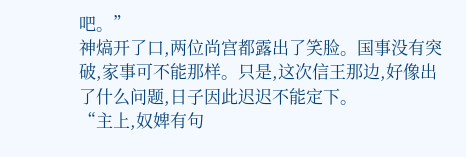吧。”
神熇开了口,两位尚宫都露出了笑脸。国事没有突破,家事可不能那样。只是,这次信王那边,好像出了什么问题,日子因此迟迟不能定下。
“主上,奴婢有句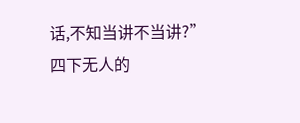话,不知当讲不当讲?”
四下无人的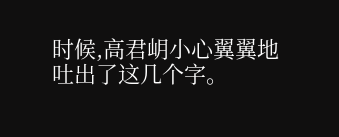时候,高君岄小心翼翼地吐出了这几个字。